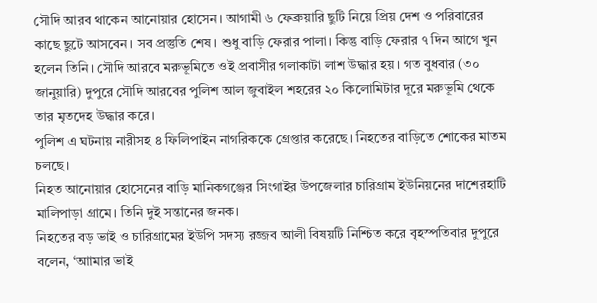সৌদি আরব থাকেন আনোয়ার হোসেন। আগামী ৬ ফেব্রুয়ারি ছুটি নিয়ে প্রিয় দেশ ও পরিবারের কাছে ছুটে আসবেন। সব প্রস্তুতি শেষ। শুধু বাড়ি ফেরার পালা। কিন্তু বাড়ি ফেরার ৭ দিন আগে খুন হলেন তিনি। সৌদি আরবে মরুভূমিতে ওই প্রবাসীর গলাকাটা লাশ উদ্ধার হয়। গত বুধবার (৩০ জানুয়ারি) দুপুরে সৌদি আরবের পুলিশ আল জুবাইল শহরের ২০ কিলোমিটার দূরে মরুভূমি থেকে তার মৃতদেহ উদ্ধার করে।
পুলিশ এ ঘটনায় নারীসহ ৪ ফিলিপাইন নাগরিককে গ্রেপ্তার করেছে। নিহতের বাড়িতে শোকের মাতম চলছে।
নিহত আনোয়ার হোসেনের বাড়ি মানিকগঞ্জের সিংগাইর উপজেলার চারিগ্রাম ইউনিয়নের দাশেরহাটি মালিপাড়া গ্রামে। তিনি দুই সন্তানের জনক।
নিহতের বড় ভাই ও চারিগ্রামের ইউপি সদস্য রজ্জব আলী বিষয়টি নিশ্চিত করে বৃহস্পতিবার দুপুরে বলেন, ‘আামার ভাই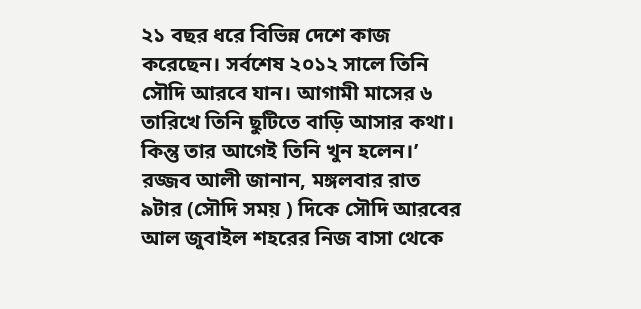২১ বছর ধরে বিভিন্ন দেশে কাজ করেছেন। সর্বশেষ ২০১২ সালে তিনি সৌদি আরবে যান। আগামী মাসের ৬ তারিখে তিনি ছুটিতে বাড়ি আসার কথা। কিন্তু তার আগেই তিনি খুন হলেন।’
রজ্জব আলী জানান, মঙ্গলবার রাত ৯টার (সৌদি সময় ) দিকে সৌদি আরবের আল জুবাইল শহরের নিজ বাসা থেকে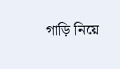গাড়ি নিয়ে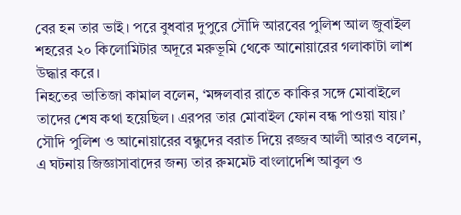বের হন তার ভাই। পরে বুধবার দুপুরে সৌদি আরবের পুলিশ আল জুবাইল শহরের ২০ কিলোমিটার অদূরে মরুভূমি থেকে আনোয়ারের গলাকাটা লাশ উদ্ধার করে।
নিহতের ভাতিজা কামাল বলেন, ‘মঙ্গলবার রাতে কাকির সঙ্গে মোবাইলে তাদের শেষ কথা হয়েছিল। এরপর তার মোবাইল ফোন বন্ধ পাওয়া যায়।’
সৌদি পুলিশ ও আনোয়ারের বন্ধুদের বরাত দিয়ে রজ্জব আলী আরও বলেন, এ ঘটনায় জিজ্ঞাসাবাদের জন্য তার রুমমেট বাংলাদেশি আবুল ও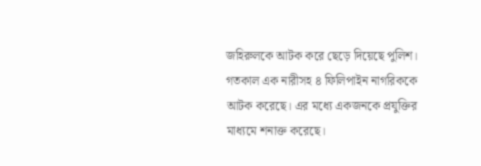জহিরুলকে আটক করে ছেড়ে দিয়েছে পুলিশ। গতকাল এক নারীসহ ৪ ফিলিপাইন নাগরিককে আটক করেছে। এর মধ্যে একজনকে প্রযুক্তির মাধ্যমে শনাক্ত করেছে।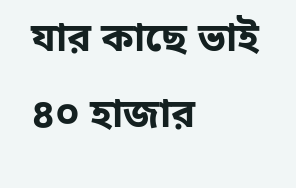যার কাছে ভাই ৪০ হাজার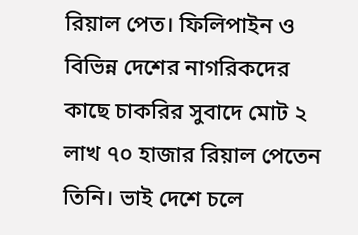রিয়াল পেত। ফিলিপাইন ও বিভিন্ন দেশের নাগরিকদের কাছে চাকরির সুবাদে মোট ২ লাখ ৭০ হাজার রিয়াল পেতেন তিনি। ভাই দেশে চলে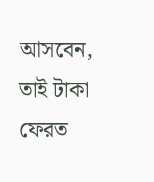আসবেন, তাই টাকা ফেরত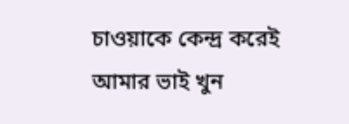চাওয়াকে কেন্দ্র করেই আমার ভাই খুন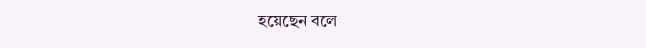হয়েছেন বলে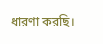ধারণা করছি।